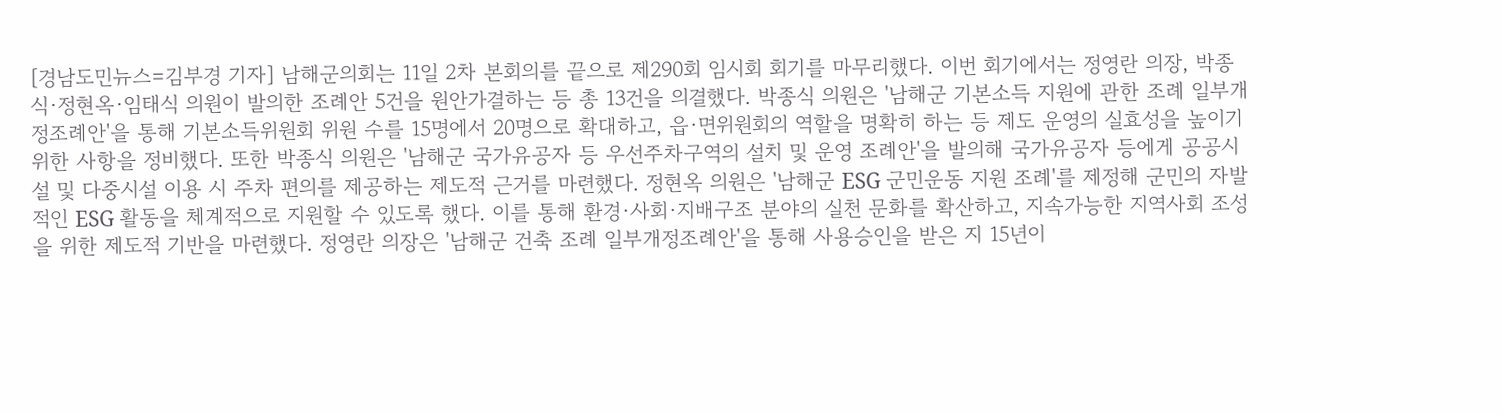[경남도민뉴스=김부경 기자] 남해군의회는 11일 2차 본회의를 끝으로 제290회 임시회 회기를 마무리했다. 이번 회기에서는 정영란 의장, 박종식·정현옥·임태식 의원이 발의한 조례안 5건을 원안가결하는 등 총 13건을 의결했다. 박종식 의원은 '남해군 기본소득 지원에 관한 조례 일부개정조례안'을 통해 기본소득위원회 위원 수를 15명에서 20명으로 확대하고, 읍·면위원회의 역할을 명확히 하는 등 제도 운영의 실효성을 높이기 위한 사항을 정비했다. 또한 박종식 의원은 '남해군 국가유공자 등 우선주차구역의 설치 및 운영 조례안'을 발의해 국가유공자 등에게 공공시설 및 다중시설 이용 시 주차 편의를 제공하는 제도적 근거를 마련했다. 정현옥 의원은 '남해군 ESG 군민운동 지원 조례'를 제정해 군민의 자발적인 ESG 활동을 체계적으로 지원할 수 있도록 했다. 이를 통해 환경·사회·지배구조 분야의 실천 문화를 확산하고, 지속가능한 지역사회 조성을 위한 제도적 기반을 마련했다. 정영란 의장은 '남해군 건축 조례 일부개정조례안'을 통해 사용승인을 받은 지 15년이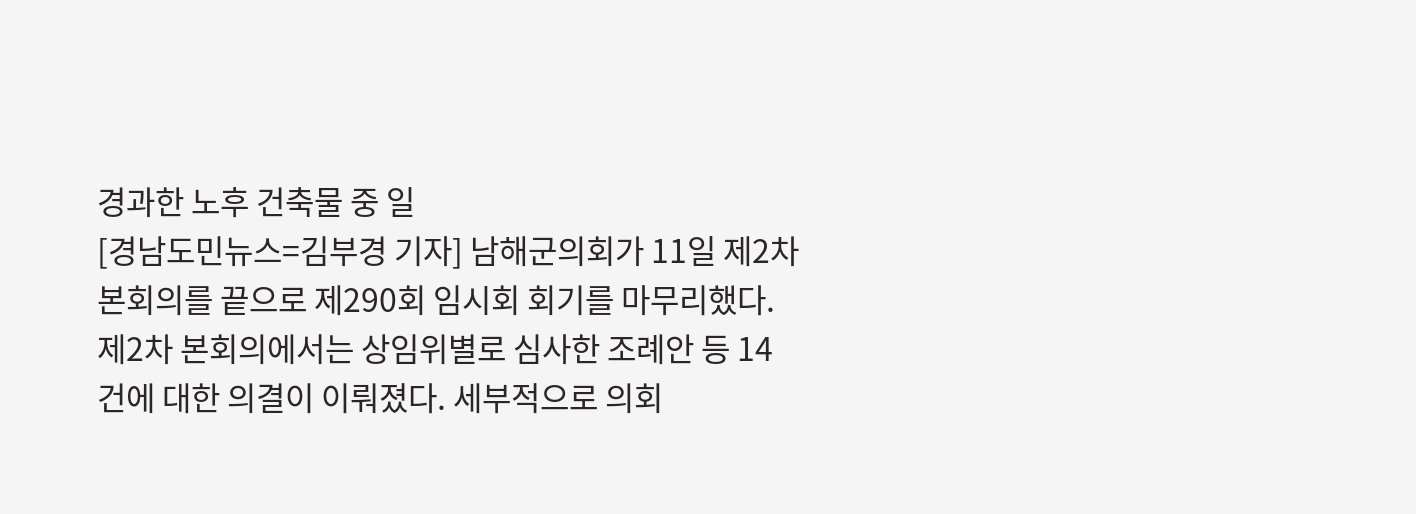경과한 노후 건축물 중 일
[경남도민뉴스=김부경 기자] 남해군의회가 11일 제2차 본회의를 끝으로 제290회 임시회 회기를 마무리했다. 제2차 본회의에서는 상임위별로 심사한 조례안 등 14건에 대한 의결이 이뤄졌다. 세부적으로 의회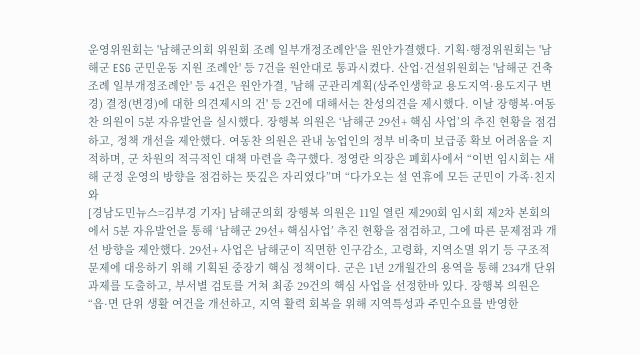운영위원회는 '남해군의회 위원회 조례 일부개정조례안'을 원안가결했다. 기획·행정위원회는 '남해군 ESG 군민운동 지원 조례안' 등 7건을 원안대로 통과시켰다. 산업·건설위원회는 '남해군 건축 조례 일부개정조례안' 등 4건은 원안가결, '남해 군관리계획(상주인생학교 용도지역·용도지구 변경) 결정(변경)에 대한 의견제시의 건' 등 2건에 대해서는 찬성의견을 제시했다. 이날 장행복·여동찬 의원이 5분 자유발언을 실시했다. 장행복 의원은 ‘남해군 29선+ 핵심 사업’의 추진 현황을 점검하고, 정책 개선을 제안했다. 여동찬 의원은 관내 농업인의 정부 비축미 보급종 확보 어려움을 지적하며, 군 차원의 적극적인 대책 마련을 촉구했다. 정영란 의장은 폐회사에서 “이번 임시회는 새해 군정 운영의 방향을 점검하는 뜻깊은 자리였다”며 “다가오는 설 연휴에 모든 군민이 가족·친지와
[경남도민뉴스=김부경 기자] 남해군의회 장행복 의원은 11일 열린 제290회 임시회 제2차 본회의에서 5분 자유발언을 통해 ‘남해군 29선+ 핵심사업’ 추진 현황을 점검하고, 그에 따른 문제점과 개선 방향을 제안했다. 29선+ 사업은 남해군이 직면한 인구감소, 고령화, 지역소멸 위기 등 구조적 문제에 대응하기 위해 기획된 중장기 핵심 정책이다. 군은 1년 2개월간의 용역을 통해 234개 단위 과제를 도출하고, 부서별 검토를 거쳐 최종 29건의 핵심 사업을 선정한바 있다. 장행복 의원은 “읍·면 단위 생활 여건을 개선하고, 지역 활력 회복을 위해 지역특성과 주민수요를 반영한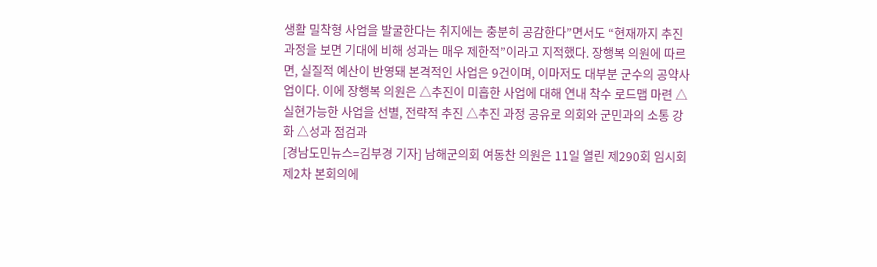생활 밀착형 사업을 발굴한다는 취지에는 충분히 공감한다”면서도 “현재까지 추진 과정을 보면 기대에 비해 성과는 매우 제한적”이라고 지적했다. 장행복 의원에 따르면, 실질적 예산이 반영돼 본격적인 사업은 9건이며, 이마저도 대부분 군수의 공약사업이다. 이에 장행복 의원은 △추진이 미흡한 사업에 대해 연내 착수 로드맵 마련 △실현가능한 사업을 선별, 전략적 추진 △추진 과정 공유로 의회와 군민과의 소통 강화 △성과 점검과
[경남도민뉴스=김부경 기자] 남해군의회 여동찬 의원은 11일 열린 제290회 임시회 제2차 본회의에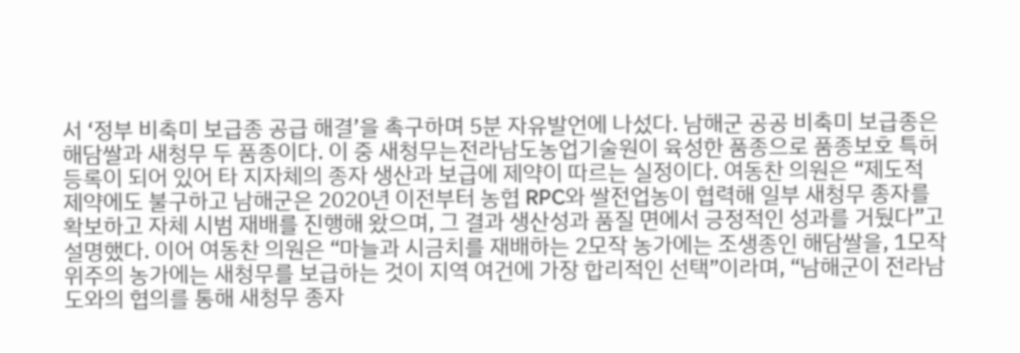서 ‘정부 비축미 보급종 공급 해결’을 촉구하며 5분 자유발언에 나섰다. 남해군 공공 비축미 보급종은 해담쌀과 새청무 두 품종이다. 이 중 새청무는전라남도농업기술원이 육성한 품종으로 품종보호 특허 등록이 되어 있어 타 지자체의 종자 생산과 보급에 제약이 따르는 실정이다. 여동찬 의원은 “제도적 제약에도 불구하고 남해군은 2020년 이전부터 농협 RPC와 쌀전업농이 협력해 일부 새청무 종자를 확보하고 자체 시범 재배를 진행해 왔으며, 그 결과 생산성과 품질 면에서 긍정적인 성과를 거뒀다”고 설명했다. 이어 여동찬 의원은 “마늘과 시금치를 재배하는 2모작 농가에는 조생종인 해담쌀을, 1모작 위주의 농가에는 새청무를 보급하는 것이 지역 여건에 가장 합리적인 선택”이라며, “남해군이 전라남도와의 협의를 통해 새청무 종자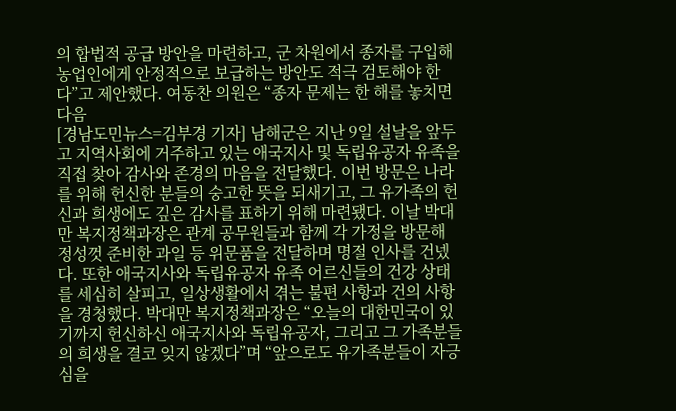의 합법적 공급 방안을 마련하고, 군 차원에서 종자를 구입해 농업인에게 안정적으로 보급하는 방안도 적극 검토해야 한다”고 제안했다. 여동찬 의원은 “종자 문제는 한 해를 놓치면 다음
[경남도민뉴스=김부경 기자] 남해군은 지난 9일 설날을 앞두고 지역사회에 거주하고 있는 애국지사 및 독립유공자 유족을 직접 찾아 감사와 존경의 마음을 전달했다. 이번 방문은 나라를 위해 헌신한 분들의 숭고한 뜻을 되새기고, 그 유가족의 헌신과 희생에도 깊은 감사를 표하기 위해 마련됐다. 이날 박대만 복지정책과장은 관계 공무원들과 함께 각 가정을 방문해 정성껏 준비한 과일 등 위문품을 전달하며 명절 인사를 건넸다. 또한 애국지사와 독립유공자 유족 어르신들의 건강 상태를 세심히 살피고, 일상생활에서 겪는 불편 사항과 건의 사항을 경청했다. 박대만 복지정책과장은 “오늘의 대한민국이 있기까지 헌신하신 애국지사와 독립유공자, 그리고 그 가족분들의 희생을 결코 잊지 않겠다”며 “앞으로도 유가족분들이 자긍심을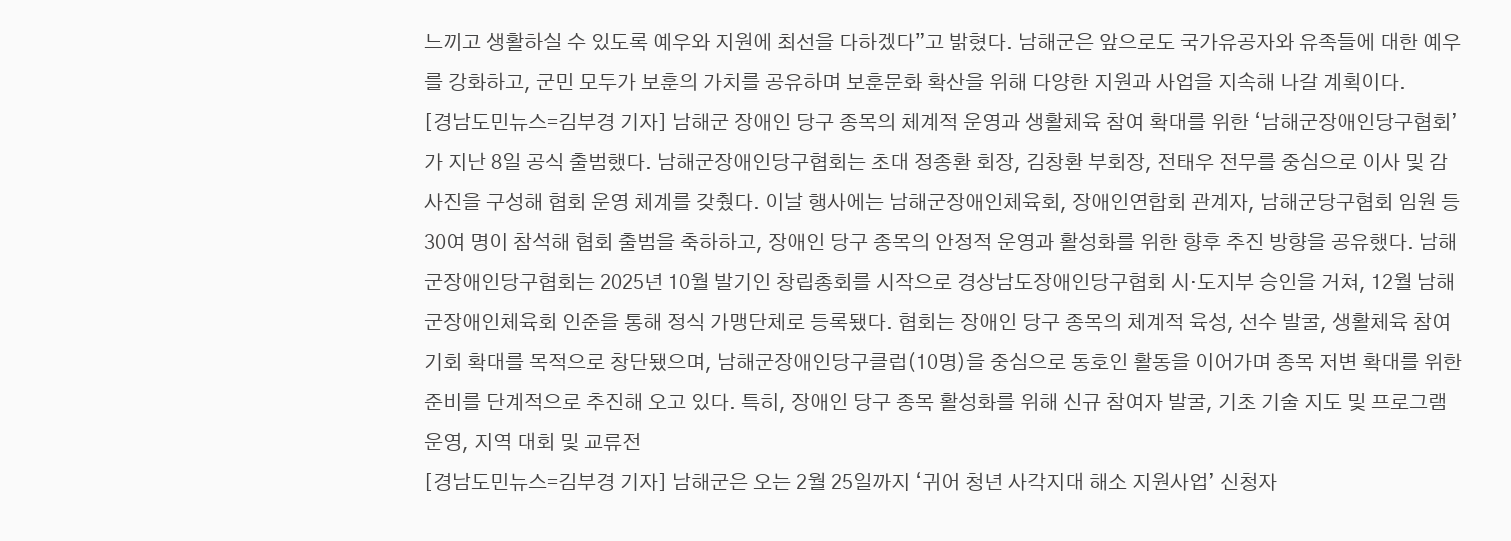느끼고 생활하실 수 있도록 예우와 지원에 최선을 다하겠다”고 밝혔다. 남해군은 앞으로도 국가유공자와 유족들에 대한 예우를 강화하고, 군민 모두가 보훈의 가치를 공유하며 보훈문화 확산을 위해 다양한 지원과 사업을 지속해 나갈 계획이다.
[경남도민뉴스=김부경 기자] 남해군 장애인 당구 종목의 체계적 운영과 생활체육 참여 확대를 위한 ‘남해군장애인당구협회’가 지난 8일 공식 출범했다. 남해군장애인당구협회는 초대 정종환 회장, 김창환 부회장, 전태우 전무를 중심으로 이사 및 감사진을 구성해 협회 운영 체계를 갖췄다. 이날 행사에는 남해군장애인체육회, 장애인연합회 관계자, 남해군당구협회 임원 등 30여 명이 참석해 협회 출범을 축하하고, 장애인 당구 종목의 안정적 운영과 활성화를 위한 향후 추진 방향을 공유했다. 남해군장애인당구협회는 2025년 10월 발기인 창립총회를 시작으로 경상남도장애인당구협회 시·도지부 승인을 거쳐, 12월 남해군장애인체육회 인준을 통해 정식 가맹단체로 등록됐다. 협회는 장애인 당구 종목의 체계적 육성, 선수 발굴, 생활체육 참여 기회 확대를 목적으로 창단됐으며, 남해군장애인당구클럽(10명)을 중심으로 동호인 활동을 이어가며 종목 저변 확대를 위한 준비를 단계적으로 추진해 오고 있다. 특히, 장애인 당구 종목 활성화를 위해 신규 참여자 발굴, 기초 기술 지도 및 프로그램 운영, 지역 대회 및 교류전
[경남도민뉴스=김부경 기자] 남해군은 오는 2월 25일까지 ‘귀어 청년 사각지대 해소 지원사업’ 신청자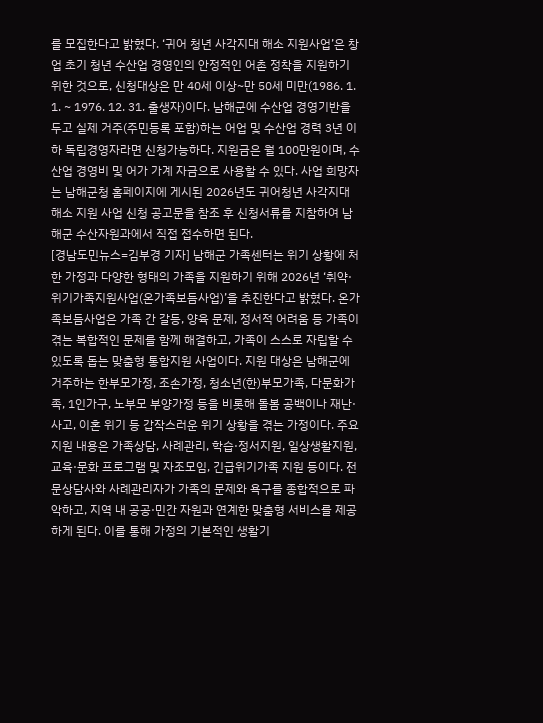를 모집한다고 밝혔다. ‘귀어 청년 사각지대 해소 지원사업’은 창업 초기 청년 수산업 경영인의 안정적인 어촌 정착을 지원하기 위한 것으로, 신청대상은 만 40세 이상~만 50세 미만(1986. 1. 1. ~ 1976. 12. 31. 출생자)이다. 남해군에 수산업 경영기반을 두고 실제 거주(주민등록 포함)하는 어업 및 수산업 경력 3년 이하 독립경영자라면 신청가능하다. 지원금은 월 100만원이며, 수산업 경영비 및 어가 가계 자금으로 사용할 수 있다. 사업 희망자는 남해군청 홈페이지에 게시된 2026년도 귀어청년 사각지대 해소 지원 사업 신청 공고문을 참조 후 신청서류를 지참하여 남해군 수산자원과에서 직접 접수하면 된다.
[경남도민뉴스=김부경 기자] 남해군 가족센터는 위기 상황에 처한 가정과 다양한 형태의 가족을 지원하기 위해 2026년 ‘취약·위기가족지원사업(온가족보듬사업)’을 추진한다고 밝혔다. 온가족보듬사업은 가족 간 갈등, 양육 문제, 정서적 어려움 등 가족이 겪는 복합적인 문제를 함께 해결하고, 가족이 스스로 자립할 수 있도록 돕는 맞춤형 통합지원 사업이다. 지원 대상은 남해군에 거주하는 한부모가정, 조손가정, 청소년(한)부모가족, 다문화가족, 1인가구, 노부모 부양가정 등을 비롯해 돌봄 공백이나 재난·사고, 이혼 위기 등 갑작스러운 위기 상황을 겪는 가정이다. 주요 지원 내용은 가족상담, 사례관리, 학습·정서지원, 일상생활지원, 교육·문화 프로그램 및 자조모임, 긴급위기가족 지원 등이다. 전문상담사와 사례관리자가 가족의 문제와 욕구를 종합적으로 파악하고, 지역 내 공공·민간 자원과 연계한 맞춤형 서비스를 제공하게 된다. 이를 통해 가정의 기본적인 생활기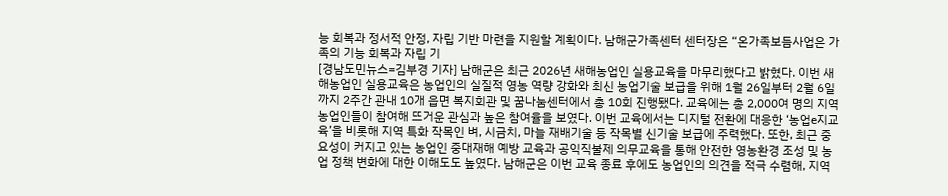능 회복과 정서적 안정, 자립 기반 마련을 지원할 계획이다. 남해군가족센터 센터장은 “온가족보듬사업은 가족의 기능 회복과 자립 기
[경남도민뉴스=김부경 기자] 남해군은 최근 2026년 새해농업인 실용교육을 마무리했다고 밝혔다. 이번 새해농업인 실용교육은 농업인의 실질적 영농 역량 강화와 최신 농업기술 보급을 위해 1월 26일부터 2월 6일까지 2주간 관내 10개 읍면 복지회관 및 꿈나눔센터에서 총 10회 진행됐다. 교육에는 총 2,000여 명의 지역 농업인들이 참여해 뜨거운 관심과 높은 참여율을 보였다. 이번 교육에서는 디지털 전환에 대응한 ‘농업e지교육’을 비롯해 지역 특화 작목인 벼, 시금치, 마늘 재배기술 등 작목별 신기술 보급에 주력했다. 또한, 최근 중요성이 커지고 있는 농업인 중대재해 예방 교육과 공익직불제 의무교육을 통해 안전한 영농환경 조성 및 농업 정책 변화에 대한 이해도도 높였다. 남해군은 이번 교육 종료 후에도 농업인의 의견을 적극 수렴해, 지역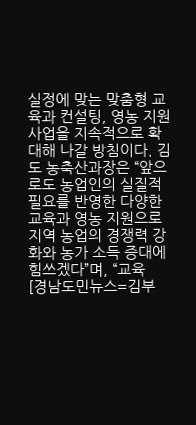실정에 맞는 맞춤형 교육과 컨설팅, 영농 지원사업을 지속적으로 확대해 나갈 방침이다. 김도 농축산과장은 “앞으로도 농업인의 실질적 필요를 반영한 다양한 교육과 영농 지원으로 지역 농업의 경쟁력 강화와 농가 소득 증대에 힘쓰겠다”며, “교육
[경남도민뉴스=김부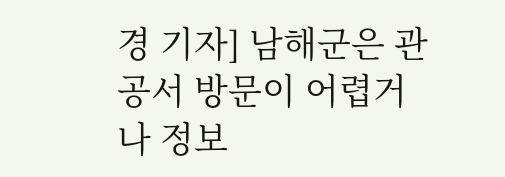경 기자] 남해군은 관공서 방문이 어렵거나 정보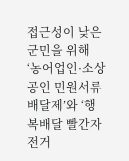접근성이 낮은 군민을 위해 ‘농어업인·소상공인 민원서류 배달제’와 ‘행복배달 빨간자전거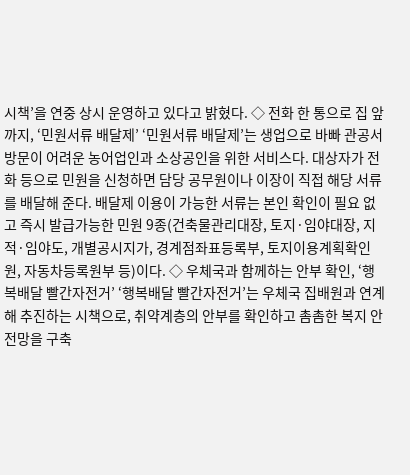시책’을 연중 상시 운영하고 있다고 밝혔다. ◇ 전화 한 통으로 집 앞까지, ‘민원서류 배달제’ ‘민원서류 배달제’는 생업으로 바빠 관공서 방문이 어려운 농어업인과 소상공인을 위한 서비스다. 대상자가 전화 등으로 민원을 신청하면 담당 공무원이나 이장이 직접 해당 서류를 배달해 준다. 배달제 이용이 가능한 서류는 본인 확인이 필요 없고 즉시 발급가능한 민원 9종(건축물관리대장, 토지·임야대장, 지적·임야도, 개별공시지가, 경계점좌표등록부, 토지이용계획확인원, 자동차등록원부 등)이다. ◇ 우체국과 함께하는 안부 확인, ‘행복배달 빨간자전거’ ‘행복배달 빨간자전거’는 우체국 집배원과 연계해 추진하는 시책으로, 취약계층의 안부를 확인하고 촘촘한 복지 안전망을 구축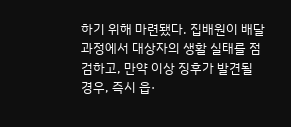하기 위해 마련됐다. 집배원이 배달 과정에서 대상자의 생활 실태를 점검하고, 만약 이상 징후가 발견될 경우, 즉시 읍·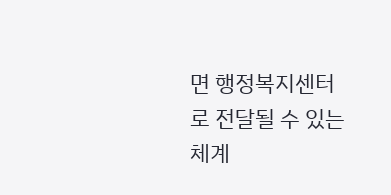면 행정복지센터로 전달될 수 있는 체계